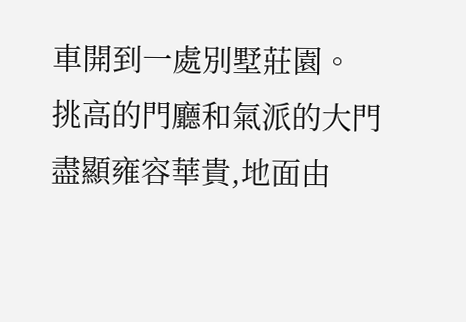車開到一處別墅莊園。
挑高的門廳和氣派的大門盡顯雍容華貴,地面由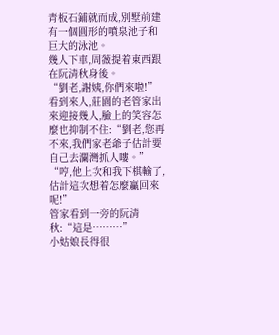青板石鋪就而成,別墅前建有一個圓形的噴泉池子和巨大的泳池。
幾人下車,周薇提着東西跟在阮清秋身後。
“劉老,謝姨,你們來啦!”
看到來人,莊園的老管家出來迎接幾人,臉上的笑容怎麼也抑制不住:“劉老,您再不來,我們家老爺子估計要自己去瀾灣抓人嘍。”
“哼,他上次和我下棋輸了,估計這次想着怎麼贏回來呢!”
管家看到一旁的阮清秋:“這是………”
小姑娘長得很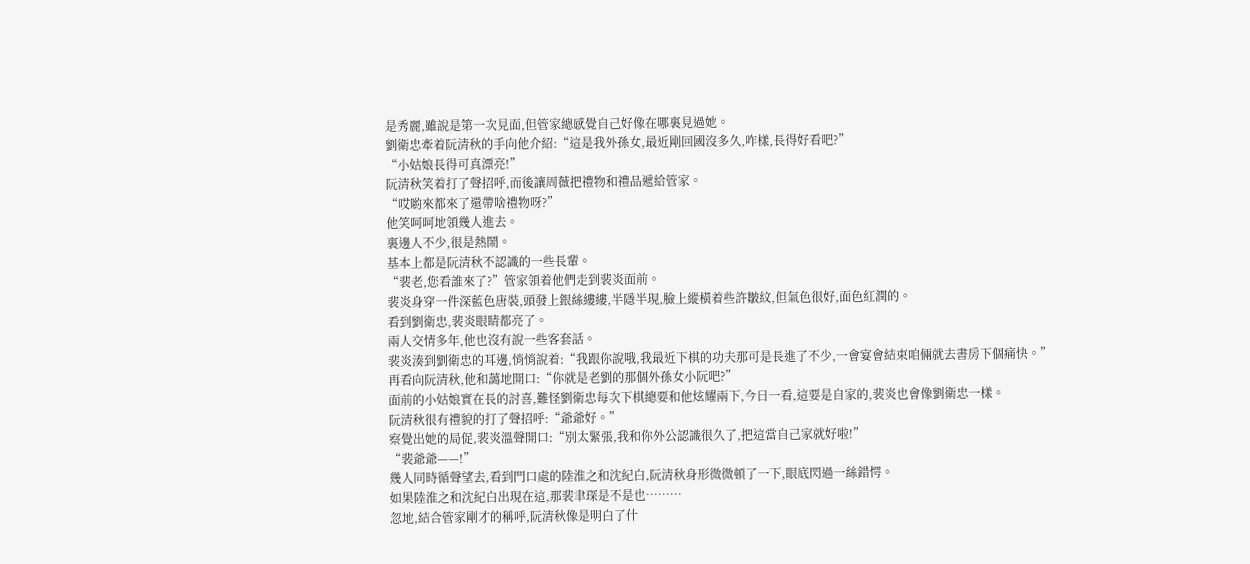是秀麗,雖說是第一次見面,但管家總感覺自己好像在哪裏見過她。
劉衛忠牽着阮清秋的手向他介紹:“這是我外孫女,最近剛回國沒多久,咋樣,長得好看吧?”
“小姑娘長得可真漂亮!”
阮清秋笑着打了聲招呼,而後讓周薇把禮物和禮品遞給管家。
“哎喲來都來了還帶啥禮物呀?”
他笑呵呵地領幾人進去。
裏邊人不少,很是熱鬧。
基本上都是阮清秋不認識的一些長輩。
“裴老,您看誰來了?”管家領着他們走到裴炎面前。
裴炎身穿一件深藍色唐裝,頭發上銀絲縷縷,半隱半現,臉上縱橫着些許皺紋,但氣色很好,面色紅潤的。
看到劉衛忠,裴炎眼睛都亮了。
兩人交情多年,他也沒有說一些客套話。
裴炎湊到劉衛忠的耳邊,悄悄說着:“我跟你說哦,我最近下棋的功夫那可是長進了不少,一會宴會結束咱倆就去書房下個痛快。”
再看向阮清秋,他和藹地開口:“你就是老劉的那個外孫女小阮吧?”
面前的小姑娘實在長的討喜,難怪劉衛忠每次下棋總要和他炫耀兩下,今日一看,這要是自家的,裴炎也會像劉衛忠一樣。
阮清秋很有禮貌的打了聲招呼:“爺爺好。”
察覺出她的局促,裴炎溫聲開口:“別太緊張,我和你外公認識很久了,把這當自己家就好啦!”
“裴爺爺——!”
幾人同時循聲望去,看到門口處的陸淮之和沈紀白,阮清秋身形微微頓了一下,眼底閃過一絲錯愕。
如果陸淮之和沈紀白出現在這,那裴聿琛是不是也………
忽地,結合管家剛才的稱呼,阮清秋像是明白了什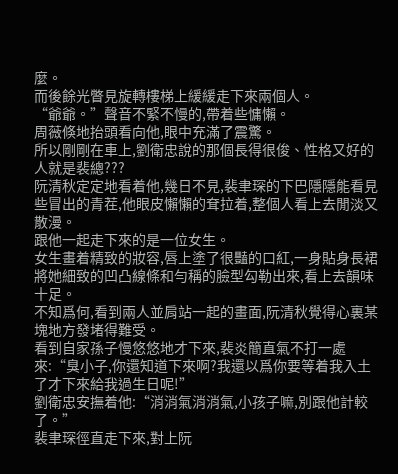麼。
而後餘光瞥見旋轉樓梯上緩緩走下來兩個人。
“爺爺。”聲音不緊不慢的,帶着些慵懶。
周薇倏地抬頭看向他,眼中充滿了震驚。
所以剛剛在車上,劉衛忠說的那個長得很俊、性格又好的人就是裴總???
阮清秋定定地看着他,幾日不見,裴聿琛的下巴隱隱能看見些冒出的青茬,他眼皮懶懶的耷拉着,整個人看上去閒淡又散漫。
跟他一起走下來的是一位女生。
女生畫着精致的妝容,唇上塗了很豔的口紅,一身貼身長裙將她細致的凹凸線條和勻稱的臉型勾勒出來,看上去韻味十足。
不知爲何,看到兩人並肩站一起的畫面,阮清秋覺得心裏某塊地方發堵得難受。
看到自家孫子慢悠悠地才下來,裴炎簡直氣不打一處來:“臭小子,你還知道下來啊?我還以爲你要等着我入土了才下來給我過生日呢!”
劉衛忠安撫着他:“消消氣消消氣,小孩子嘛,別跟他計較了。”
裴聿琛徑直走下來,對上阮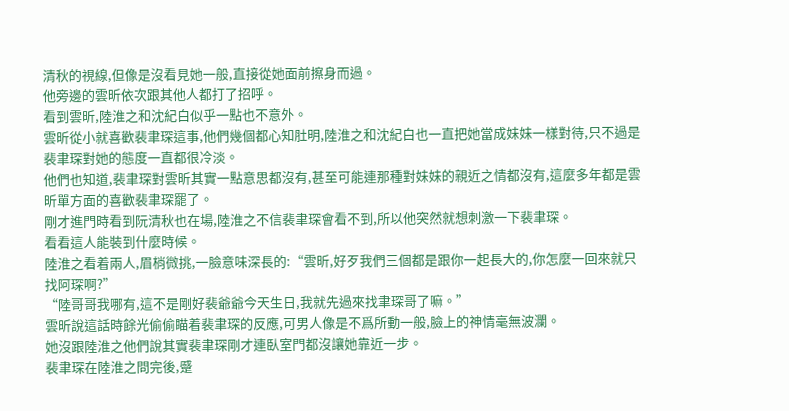清秋的視線,但像是沒看見她一般,直接從她面前擦身而過。
他旁邊的雲昕依次跟其他人都打了招呼。
看到雲昕,陸淮之和沈紀白似乎一點也不意外。
雲昕從小就喜歡裴聿琛這事,他們幾個都心知肚明,陸淮之和沈紀白也一直把她當成妹妹一樣對待,只不過是裴聿琛對她的態度一直都很冷淡。
他們也知道,裴聿琛對雲昕其實一點意思都沒有,甚至可能連那種對妹妹的親近之情都沒有,這麼多年都是雲昕單方面的喜歡裴聿琛罷了。
剛才進門時看到阮清秋也在場,陸淮之不信裴聿琛會看不到,所以他突然就想刺激一下裴聿琛。
看看這人能裝到什麼時候。
陸淮之看着兩人,眉梢微挑,一臉意味深長的:“雲昕,好歹我們三個都是跟你一起長大的,你怎麼一回來就只找阿琛啊?”
“陸哥哥我哪有,這不是剛好裴爺爺今天生日,我就先過來找聿琛哥了嘛。”
雲昕說這話時餘光偷偷瞄着裴聿琛的反應,可男人像是不爲所動一般,臉上的神情毫無波瀾。
她沒跟陸淮之他們說其實裴聿琛剛才連臥室門都沒讓她靠近一步。
裴聿琛在陸淮之問完後,蹙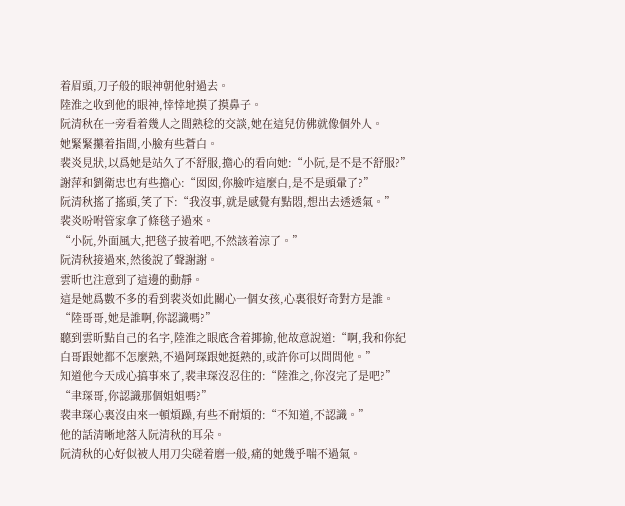着眉頭,刀子般的眼神朝他射過去。
陸淮之收到他的眼神,悻悻地摸了摸鼻子。
阮清秋在一旁看着幾人之間熟稔的交談,她在這兒仿佛就像個外人。
她緊緊攥着指間,小臉有些蒼白。
裴炎見狀,以爲她是站久了不舒服,擔心的看向她:“小阮,是不是不舒服?”
謝萍和劉衛忠也有些擔心:“囡囡,你臉咋這麼白,是不是頭暈了?”
阮清秋搖了搖頭,笑了下:“我沒事,就是感覺有點悶,想出去透透氣。”
裴炎吩咐管家拿了條毯子過來。
“小阮,外面風大,把毯子披着吧,不然該着涼了。”
阮清秋接過來,然後說了聲謝謝。
雲昕也注意到了這邊的動靜。
這是她爲數不多的看到裴炎如此關心一個女孩,心裏很好奇對方是誰。
“陸哥哥,她是誰啊,你認識嗎?”
聽到雲昕點自己的名字,陸淮之眼底含着揶揄,他故意說道:“啊,我和你紀白哥跟她都不怎麼熟,不過阿琛跟她挺熟的,或許你可以問問他。”
知道他今天成心搞事來了,裴聿琛沒忍住的:“陸淮之,你沒完了是吧?”
“聿琛哥,你認識那個姐姐嗎?”
裴聿琛心裏沒由來一頓煩躁,有些不耐煩的:“不知道,不認識。”
他的話清晰地落入阮清秋的耳朵。
阮清秋的心好似被人用刀尖磋着磨一般,痛的她幾乎喘不過氣。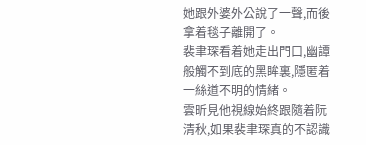她跟外婆外公說了一聲,而後拿着毯子離開了。
裴聿琛看着她走出門口,幽譚般觸不到底的黑眸裏,隱匿着一絲道不明的情緒。
雲昕見他視線始終跟隨着阮清秋,如果裴聿琛真的不認識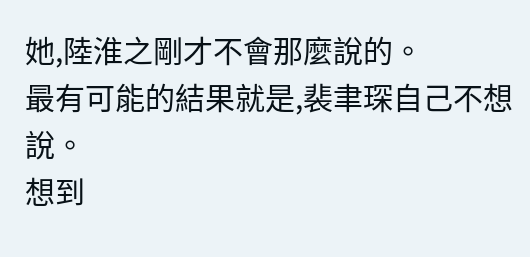她,陸淮之剛才不會那麼說的。
最有可能的結果就是,裴聿琛自己不想說。
想到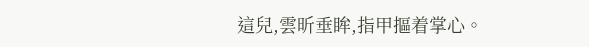這兒,雲昕垂眸,指甲摳着掌心。